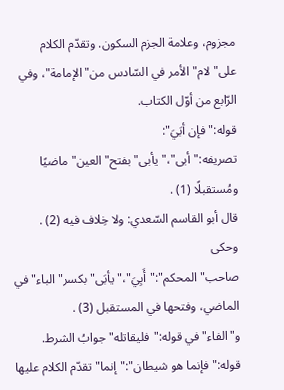مجزوم، وعلامة الجزم السكون. وتقدّم الكلام على"لام"الأمر في السّادس من"الإمامة"، وفي الرّابع من أوّل الكتاب.
قوله:"فإن أبَيَ": تصريفه:"أبى"،"يأبى"بفتح"العين"ماضيًا ومُستقبلًا (1) .
قال أبو القاسم السّعدي: ولا خِلاف فيه (2) .
وحكى صاحب"المحكم":"أَبِيَ"،"يأبَى"بكسر"الباء"في الماضي، وفتحها في المستقبل (3) .
و"الفاء"في قوله:"فليقاتله"جوابُ الشرط.
قوله:"فإنما هو شيطان":"إنما"تقدّم الكلام عليها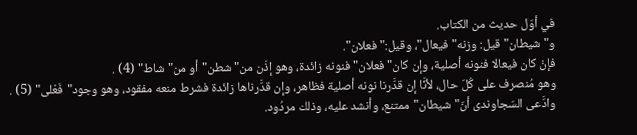في أوّل حديث من الكتاب.
و"شيطان"قيل: وزنه"فيعال"، وقيل:"فعلان".
فإنْ كان فيعالا فنونه أصلية، وإن كان"فعلان"فنونه زائدة، وهو إذَن من"شطن"أو من"شاط" (4) .
وهو مُنصرف على كُلّ حال، لأنَّا إن قدَّرنا نونه أصلية فظاهر، وإن قدَّرناها زائدة فشرط منعه مفقود، وهو وجود"فَعْلى" (5) .
وادَّعى السّجاوندى أنّ"شيطان"ممتنع، وأنشد عليه، وذلك مردُود.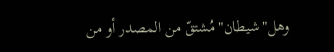وهل"شيطان"مُشتقّ من المصدر أو من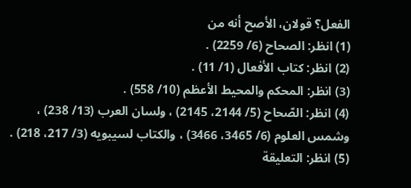الفعل؟ قولان، الأصح أنه من
(1) انظر: الصحاح (6/ 2259) .
(2) انظر: كتاب الأفعال (1/ 11) .
(3) انظر: المحكم والمحيط الأعظم (10/ 558) .
(4) انظر: الصّحاح (5/ 2144، 2145) ، ولسان العرب (13/ 238) ، وشمس العلوم (6/ 3465، 3466) ، والكتاب لسيبويه (3/ 217، 218) .
(5) انظر: التعليقة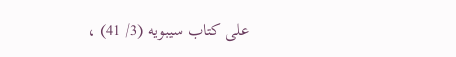على كتاب سيبويه (3/ 41) ،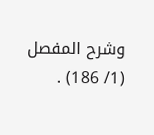وشرح المفصل (1/ 186) .